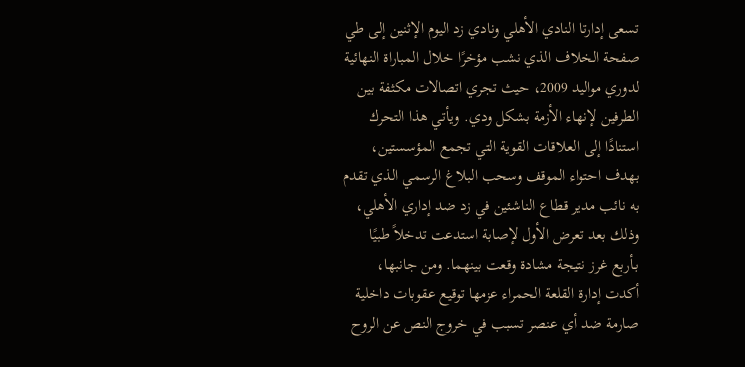تسعى إدارتا النادي الأهلي ونادي زد اليوم الإثنين إلى طي صفحة الخلاف الذي نشب مؤخرًا خلال المباراة النهائية لدوري مواليد 2009، حيث تجري اتصالات مكثفة بين الطرفين لإنهاء الأزمة بشكل ودي. ويأتي هذا التحرك استنادًا إلى العلاقات القوية التي تجمع المؤسستين، بهدف احتواء الموقف وسحب البلاغ الرسمي الذي تقدم به نائب مدير قطاع الناشئين في زد ضد إداري الأهلي، وذلك بعد تعرض الأول لإصابة استدعت تدخلاً طبيًا بـأربع غرز نتيجة مشادة وقعت بينهما. ومن جانبها، أكدت إدارة القلعة الحمراء عزمها توقيع عقوبات داخلية صارمة ضد أي عنصر تسبب في خروج النص عن الروح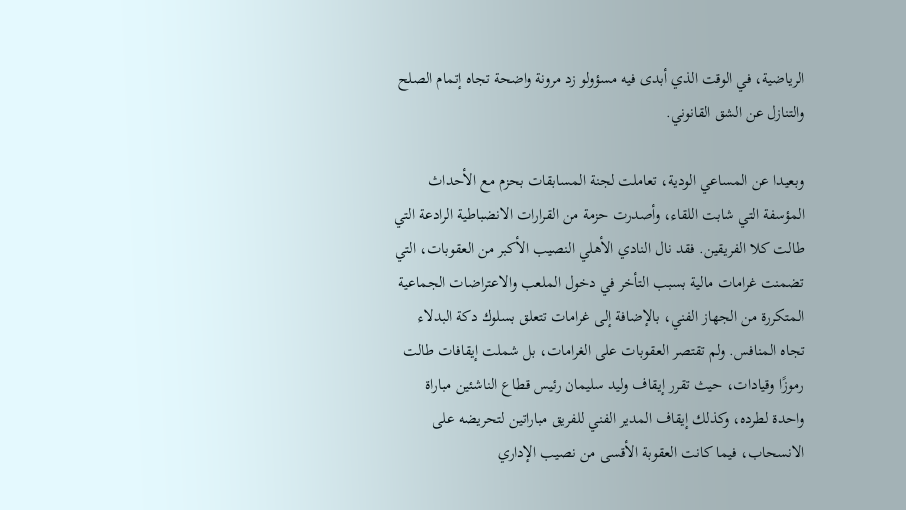الرياضية، في الوقت الذي أبدى فيه مسؤولو زد مرونة واضحة تجاه إتمام الصلح والتنازل عن الشق القانوني.

وبعيدا عن المساعي الودية، تعاملت لجنة المسابقات بحزم مع الأحداث المؤسفة التي شابت اللقاء، وأصدرت حزمة من القرارات الانضباطية الرادعة التي طالت كلا الفريقين. فقد نال النادي الأهلي النصيب الأكبر من العقوبات، التي تضمنت غرامات مالية بسبب التأخر في دخول الملعب والاعتراضات الجماعية المتكررة من الجهاز الفني، بالإضافة إلى غرامات تتعلق بسلوك دكة البدلاء تجاه المنافس. ولم تقتصر العقوبات على الغرامات، بل شملت إيقافات طالت رموزًا وقيادات، حيث تقرر إيقاف وليد سليمان رئيس قطاع الناشئين مباراة واحدة لطرده، وكذلك إيقاف المدير الفني للفريق مباراتين لتحريضه على الانسحاب، فيما كانت العقوبة الأقسى من نصيب الإداري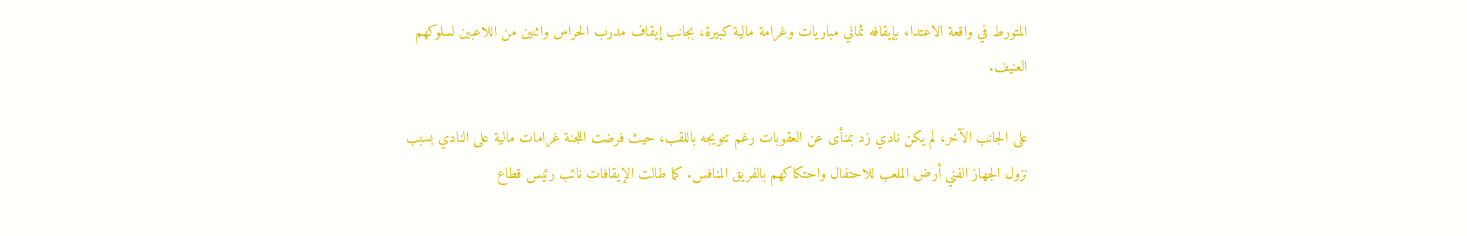المتورط في واقعة الاعتداء بإيقافه ثماني مباريات وغرامة مالية كبيرة، بجانب إيقاف مدرب الحراس واثنين من اللاعبين لسلوكهم العنيف.

على الجانب الآخر، لم يكن نادي زد بمنأى عن العقوبات رغم تتويجه باللقب، حيث فرضت اللجنة غرامات مالية على النادي بسبب نزول الجهاز الفني أرض الملعب للاحتفال واحتكاكهم بالفريق المنافس. كما طالت الإيقافات نائب رئيس قطاع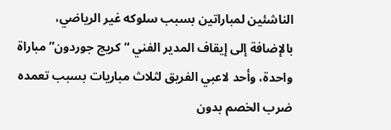الناشئين لمباراتين بسبب سلوكه غير الرياضي، بالإضافة إلى إيقاف المدير الفني “كريج جوردون” مباراة واحدة، وأحد لاعبي الفريق لثلاث مباريات بسبب تعمده ضرب الخصم بدون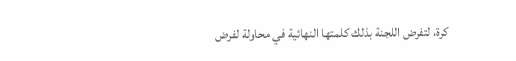كرة، لتفرض اللجنة بذلك كلمتها النهائية في محاولة لفرض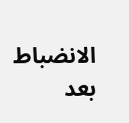الانضباط بعد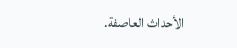الأحداث العاصفة.